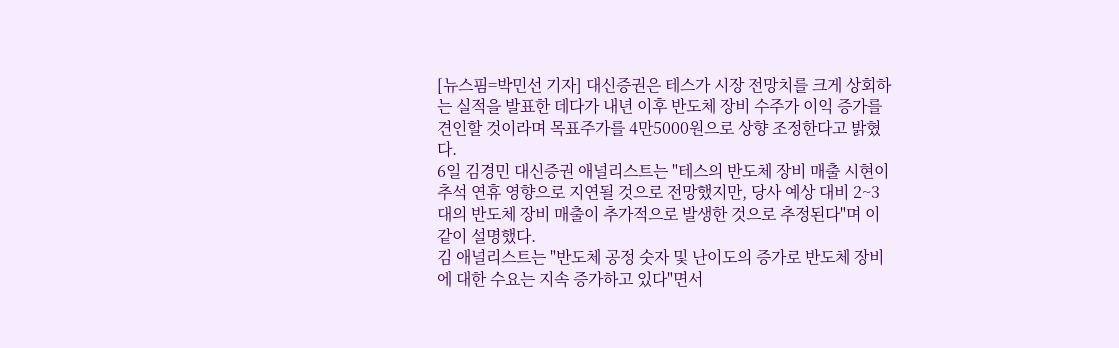[뉴스핌=박민선 기자] 대신증권은 테스가 시장 전망치를 크게 상회하는 실적을 발표한 데다가 내년 이후 반도체 장비 수주가 이익 증가를 견인할 것이라며 목표주가를 4만5000원으로 상향 조정한다고 밝혔다.
6일 김경민 대신증권 애널리스트는 "테스의 반도체 장비 매출 시현이 추석 연휴 영향으로 지연될 것으로 전망했지만, 당사 예상 대비 2~3대의 반도체 장비 매출이 추가적으로 발생한 것으로 추정된다"며 이같이 설명했다.
김 애널리스트는 "반도체 공정 숫자 및 난이도의 증가로 반도체 장비에 대한 수요는 지속 증가하고 있다"면서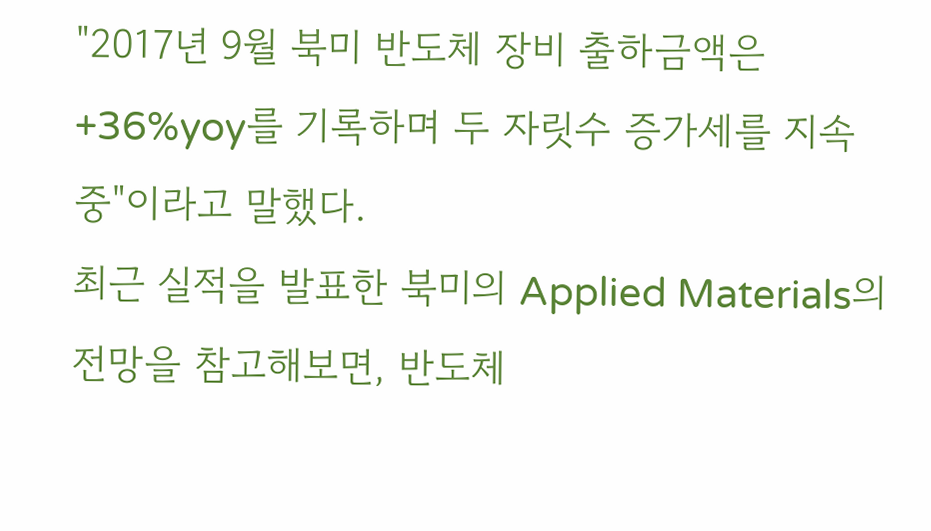"2017년 9월 북미 반도체 장비 출하금액은 +36%yoy를 기록하며 두 자릿수 증가세를 지속 중"이라고 말했다.
최근 실적을 발표한 북미의 Applied Materials의 전망을 참고해보면, 반도체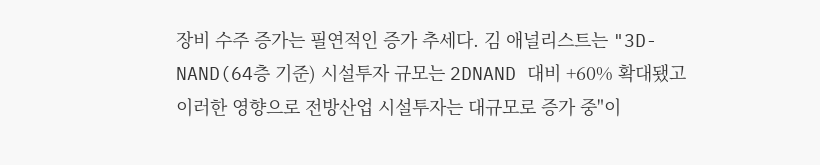장비 수주 증가는 필연적인 증가 추세다. 김 애널리스트는 "3D-NAND(64층 기준) 시설투자 규모는 2DNAND 대비 +60% 확대됐고 이러한 영향으로 전방산업 시설투자는 대규모로 증가 중"이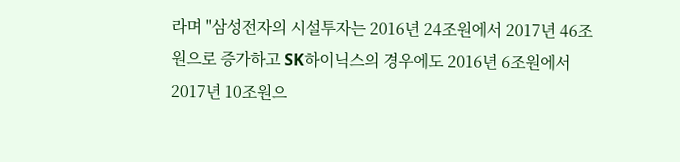라며 "삼성전자의 시설투자는 2016년 24조원에서 2017년 46조원으로 증가하고 SK하이닉스의 경우에도 2016년 6조원에서 2017년 10조원으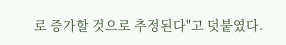로 증가할 것으로 추정된다"고 덧붙였다.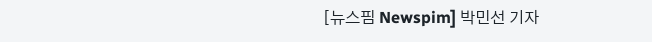[뉴스핌 Newspim] 박민선 기자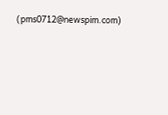(pms0712@newspim.com)